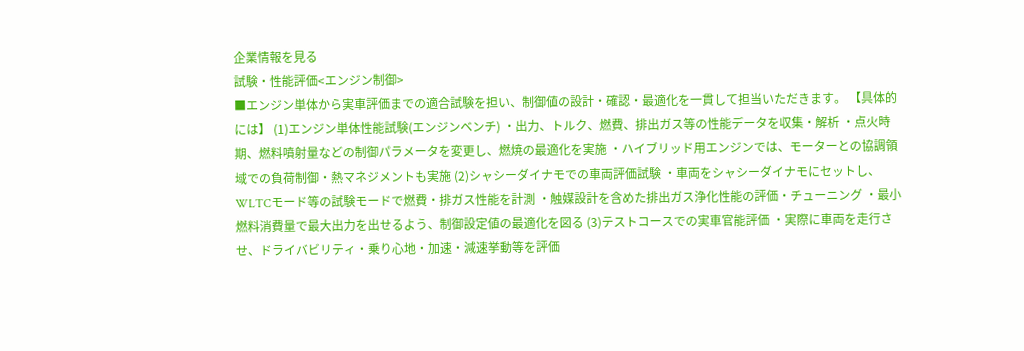企業情報を見る
試験・性能評価<エンジン制御>
■エンジン単体から実車評価までの適合試験を担い、制御値の設計・確認・最適化を一貫して担当いただきます。 【具体的には】 (1)エンジン単体性能試験(エンジンベンチ) ・出力、トルク、燃費、排出ガス等の性能データを収集・解析 ・点火時期、燃料噴射量などの制御パラメータを変更し、燃焼の最適化を実施 ・ハイブリッド用エンジンでは、モーターとの協調領域での負荷制御・熱マネジメントも実施 (2)シャシーダイナモでの車両評価試験 ・車両をシャシーダイナモにセットし、WLTCモード等の試験モードで燃費・排ガス性能を計測 ・触媒設計を含めた排出ガス浄化性能の評価・チューニング ・最小燃料消費量で最大出力を出せるよう、制御設定値の最適化を図る (3)テストコースでの実車官能評価 ・実際に車両を走行させ、ドライバビリティ・乗り心地・加速・減速挙動等を評価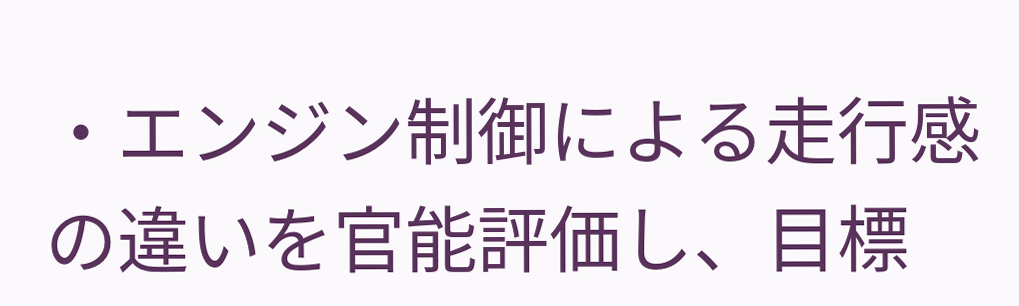・エンジン制御による走行感の違いを官能評価し、目標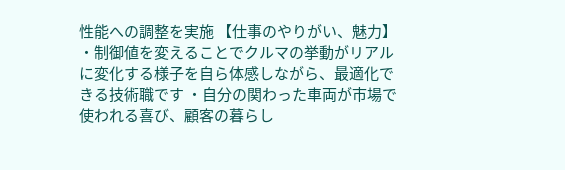性能への調整を実施 【仕事のやりがい、魅力】 ・制御値を変えることでクルマの挙動がリアルに変化する様子を自ら体感しながら、最適化できる技術職です ・自分の関わった車両が市場で使われる喜び、顧客の暮らし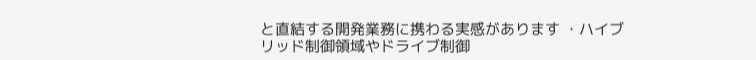と直結する開発業務に携わる実感があります ・ハイブリッド制御領域やドライブ制御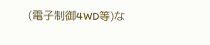(電子制御4WD等)な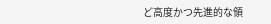ど高度かつ先進的な領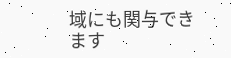域にも関与できます